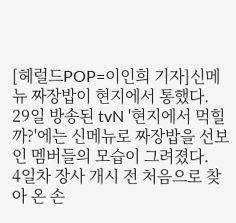[헤럴드POP=이인희 기자]신메뉴 짜장밥이 현지에서 통했다.
29일 방송된 tvN '현지에서 먹힐까?'에는 신메뉴로 짜장밥을 선보인 멤버들의 모습이 그려졌다.
4일차 장사 개시 전 처음으로 찾아 온 손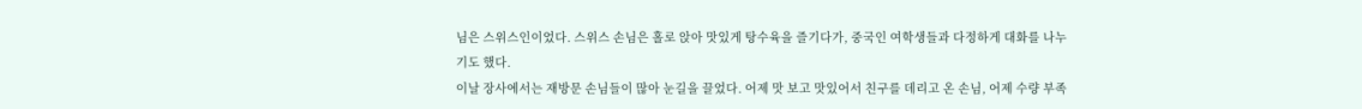님은 스위스인이었다. 스위스 손님은 홀로 앉아 맛있게 탕수육을 즐기다가, 중국인 여학생들과 다정하게 대화를 나누기도 했다.
이날 장사에서는 재방문 손님들이 많아 눈길을 끌었다. 어제 맛 보고 맛있어서 친구를 데리고 온 손님, 어제 수량 부족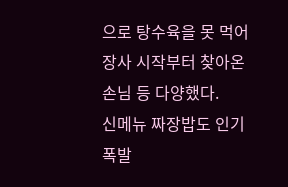으로 탕수육을 못 먹어 장사 시작부터 찾아온 손님 등 다양했다.
신메뉴 짜장밥도 인기 폭발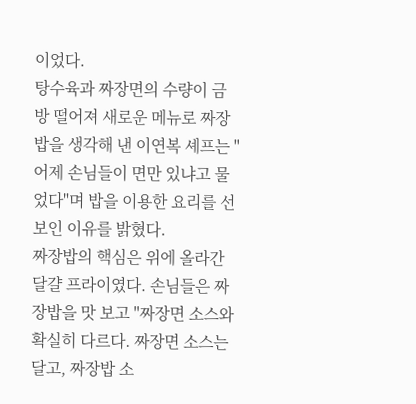이었다.
탕수육과 짜장면의 수량이 금방 떨어져 새로운 메뉴로 짜장밥을 생각해 낸 이연복 셰프는 "어제 손님들이 면만 있냐고 물었다"며 밥을 이용한 요리를 선보인 이유를 밝혔다.
짜장밥의 핵심은 위에 올라간 달걀 프라이였다. 손님들은 짜장밥을 맛 보고 "짜장면 소스와 확실히 다르다. 짜장면 소스는 달고, 짜장밥 소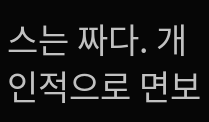스는 짜다. 개인적으로 면보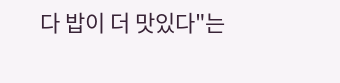다 밥이 더 맛있다"는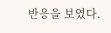반응을 보였다.